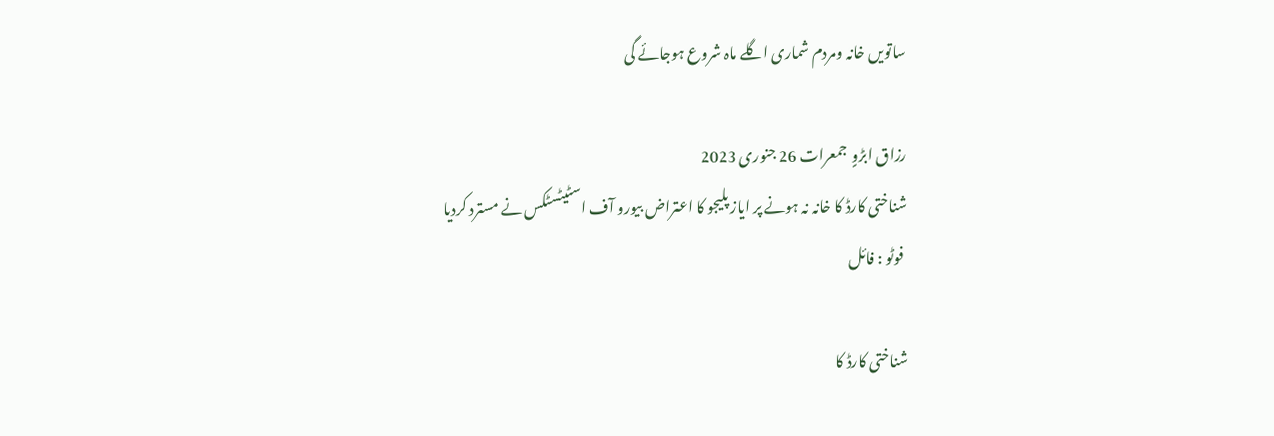ساتویں خانہ ومردم شماری اگلے ماہ شروع ہوجائے گی

رزاق ابڑوٍ  جمعرات 26 جنوری 2023
شناختی کارڈ کا خانہ نہ ہونے پر ایاز پلیجو کا اعتراض بیورو آف اسٹیٹسٹکس نے مسترد کردیا
 فوٹو : فائل

شناختی کارڈ کا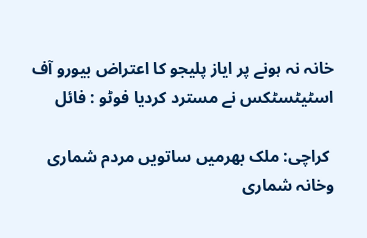خانہ نہ ہونے پر ایاز پلیجو کا اعتراض بیورو آف اسٹیٹسٹکس نے مسترد کردیا فوٹو : فائل

 کراچی: ملک بھرمیں ساتویں مردم شماری وخانہ شماری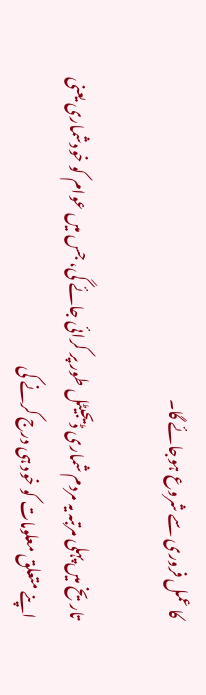کا عمل فروری سے شروع ہوجائے گا۔

تاریخ میں پہلی مرتبہ یہ مردم شماری ڈیجیٹل طور پر کرائی جائے گی، جس میں عوام کو خودشماری یعنی اپنے متعلق معلومات کو خود ہی درج کرنے کی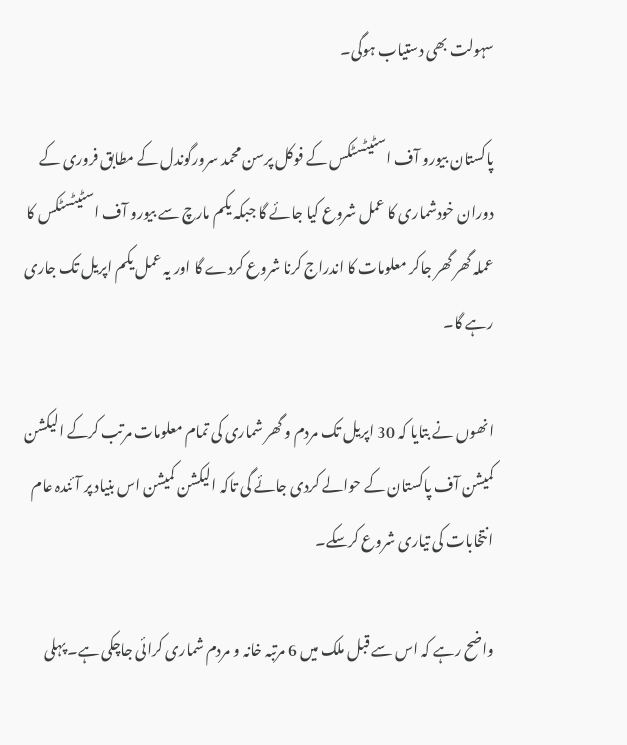سہولت بھی دستیاب ہوگی۔

پاکستان بیورو آف اسٹیٹسٹکس کے فوکل پرسن محمد سرورگوندل کے مطابق فروری کے دوران خودشماری کا عمل شروع کیا جائے گا جبکہ یکم مارچ سے بیورو آف اسٹیٹسٹکس کا عملہ گھر گھر جاکر معلومات کا اندراج کرنا شروع کردے گا اور یہ عمل یکم اپریل تک جاری رہے گا۔

انھوں نے بتایا کہ 30 اپریل تک مردم و گھر شماری کی تمام معلومات مرتب کرکے الیکشن کمیشن آف پاکستان کے حوالے کردی جائے گی تاکہ الیکشن کمیشن اس بنیاد پر آئندہ عام انتخابات کی تیاری شروع کرسکے۔

واضح رہے کہ اس سے قبل ملک میں 6 مرتبہ خانہ و مردم شماری کرائی جاچکی ہے۔ پہلی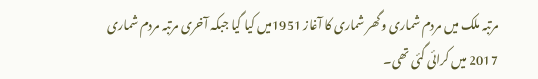مرتبہ ملک میں مردم شماری وگھر شماری کا آغاز 1951میں کیا گیا جبکہ آخری مرتبہ مردم شماری 2017 میں کرائی گئی تھی۔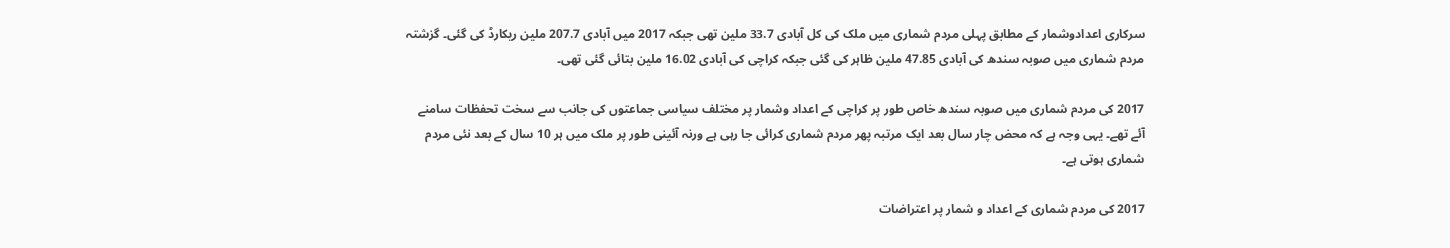سرکاری اعدادوشمار کے مطابق پہلی مردم شماری میں ملک کی کل آبادی 33.7 ملین تھی جبکہ 2017 میں آبادی 207.7 ملین ریکارڈ کی گئی۔ گزشتہ مردم شماری میں صوبہ سندھ کی آبادی 47.85 ملین ظاہر کی گئی جبکہ کراچی کی آبادی 16.02 ملین بتائی گئی تھی۔

2017 کی مردم شماری میں صوبہ سندھ خاص طور پر کراچی کے اعداد وشمار پر مختلف سیاسی جماعتوں کی جانب سے سخت تحفظات سامنے آئے تھے۔ یہی وجہ ہے کہ محض چار سال بعد ایک مرتبہ پھر مردم شماری کرائی جا رہی ہے ورنہ آئینی طور پر ملک میں ہر 10 سال کے بعد نئی مردم شماری ہوتی ہے۔

2017 کی مردم شماری کے اعداد و شمار پر اعتراضات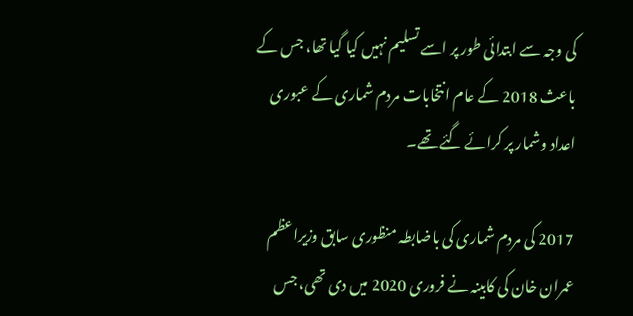کی وجہ سے ابتدائی طور پر اسے تسلیم نہیں کیا گیا تھا، جس کے باعث 2018 کے عام انتخابات مردم شماری کے عبوری اعداد وشمار پر کرائے گئے تھے۔

2017 کی مردم شماری کی باضابطہ منظوری سابق وزیراعظم عمران خان کی کابینہ نے فروری 2020 میں دی تھی، جس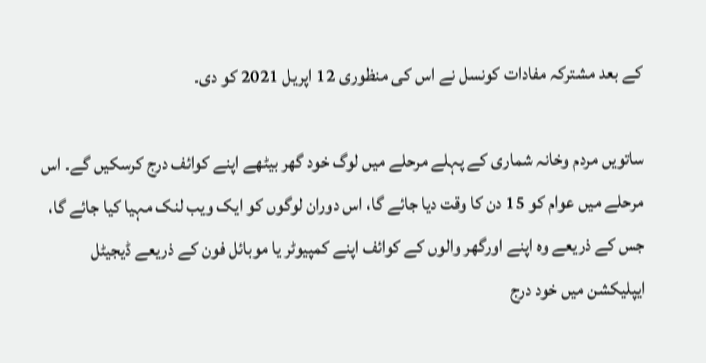کے بعد مشترکہ مفادات کونسل نے اس کی منظوری 12 اپریل 2021 کو دی۔

ساتویں مردم وخانہ شماری کے پہلے مرحلے میں لوگ خود گھر بیٹھے اپنے کوائف درج کرسکیں گے۔ اس مرحلے میں عوام کو 15 دن کا وقت دیا جائے گا، اس دوران لوگوں کو ایک ویب لنک مہیا کیا جائے گا، جس کے ذریعے وہ اپنے اورگھر والوں کے کوائف اپنے کمپیوٹر یا موبائل فون کے ذریعے ڈیجیٹل ایپلیکشن میں خود درج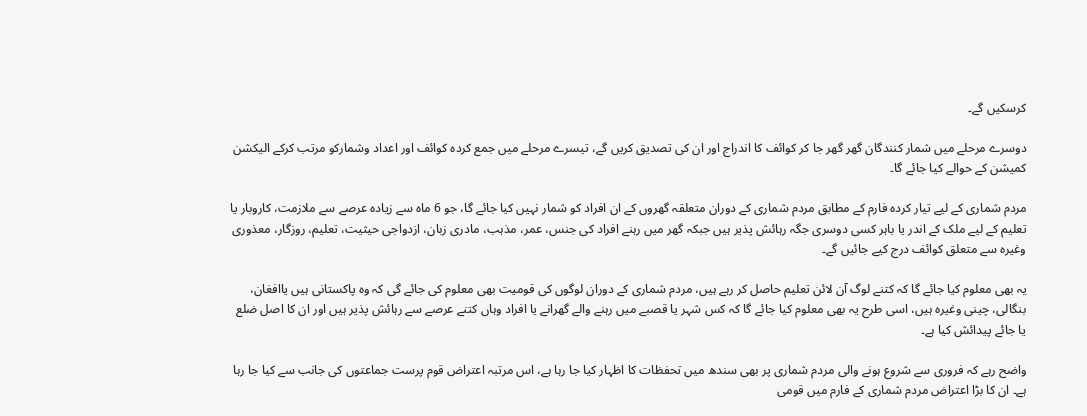کرسکیں گے۔

دوسرے مرحلے میں شمار کنندگان گھر گھر جا کر کوائف کا اندراج اور ان کی تصدیق کریں گے، تیسرے مرحلے میں جمع کردہ کوائف اور اعداد وشمارکو مرتب کرکے الیکشن کمیشن کے حوالے کیا جائے گا۔

مردم شماری کے لیے تیار کردہ فارم کے مطابق مردم شماری کے دوران متعلقہ گھروں کے ان افراد کو شمار نہیں کیا جائے گا، جو 6 ماہ سے زیادہ عرصے سے ملازمت، کاروبار یا تعلیم کے لیے ملک کے اندر یا باہر کسی دوسری جگہ رہائش پذیر ہیں جبکہ گھر میں رہنے افراد کی جنس، عمر، مذہب، مادری زبان، ازدواجی حیثیت، تعلیم، روزگار، معذوری وغیرہ سے متعلق کوائف درج کیے جائیں گے۔

یہ بھی معلوم کیا جائے گا کہ کتنے لوگ آن لائن تعلیم حاصل کر رہے ہیں، مردم شماری کے دوران لوگوں کی قومیت بھی معلوم کی جائے گی کہ وہ پاکستانی ہیں یاافغان، بنگالی، چینی وغیرہ ہیں، اسی طرح یہ بھی معلوم کیا جائے گا کہ کس شہر یا قصبے میں رہنے والے گھرانے یا افراد وہاں کتنے عرصے سے رہائش پذیر ہیں اور ان کا اصل ضلع یا جائے پیدائش کیا ہے۔

واضح رہے کہ فروری سے شروع ہونے والی مردم شماری پر بھی سندھ میں تحفظات کا اظہار کیا جا رہا ہے، اس مرتبہ اعتراض قوم پرست جماعتوں کی جانب سے کیا جا رہا ہے۔ ان کا بڑا اعتراض مردم شماری کے فارم میں قومی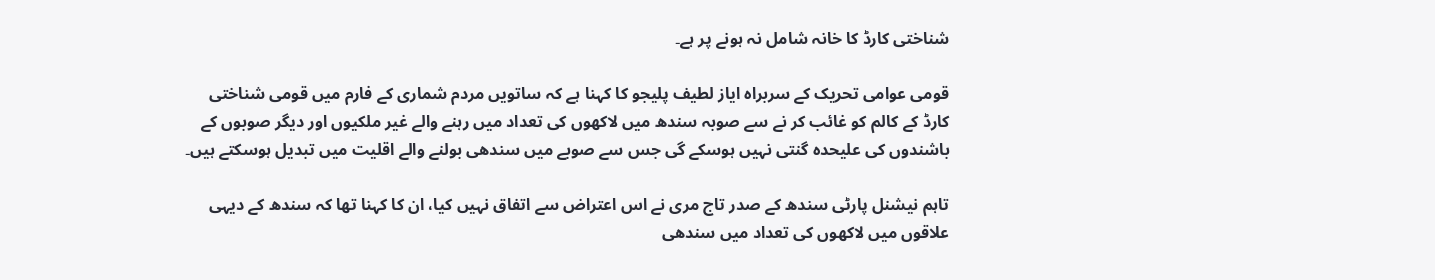شناختی کارڈ کا خانہ شامل نہ ہونے پر ہے۔

قومی عوامی تحریک کے سربراہ ایاز لطیف پلیجو کا کہنا ہے کہ ساتویں مردم شماری کے فارم میں قومی شناختی کارڈ کے کالم کو غائب کر نے سے صوبہ سندھ میں لاکھوں کی تعداد میں رہنے والے غیر ملکیوں اور دیگر صوبوں کے باشندوں کی علیحدہ گنتی نہیں ہوسکے گی جس سے صوبے میں سندھی بولنے والے اقلیت میں تبدیل ہوسکتے ہیں۔

تاہم نیشنل پارٹی سندھ کے صدر تاج مری نے اس اعتراض سے اتفاق نہیں کیا، ان کا کہنا تھا کہ سندھ کے دیہی علاقوں میں لاکھوں کی تعداد میں سندھی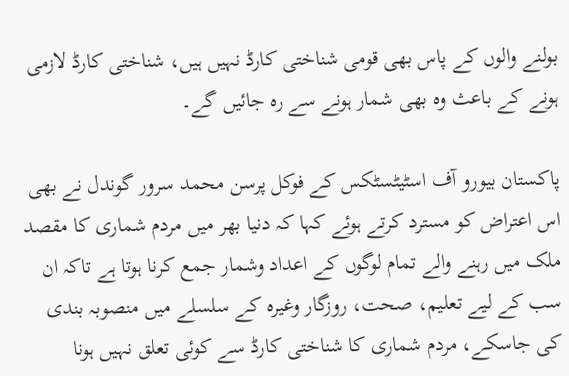بولنے والوں کے پاس بھی قومی شناختی کارڈ نہیں ہیں، شناختی کارڈ لازمی ہونے کے باعث وہ بھی شمار ہونے سے رہ جائیں گے۔

پاکستان بیورو آف اسٹیٹسٹکس کے فوکل پرسن محمد سرور گوندل نے بھی اس اعتراض کو مسترد کرتے ہوئے کہا کہ دنیا بھر میں مردم شماری کا مقصد ملک میں رہنے والے تمام لوگوں کے اعداد وشمار جمع کرنا ہوتا ہے تاکہ ان سب کے لیے تعلیم، صحت، روزگار وغیرہ کے سلسلے میں منصوبہ بندی کی جاسکے، مردم شماری کا شناختی کارڈ سے کوئی تعلق نہیں ہونا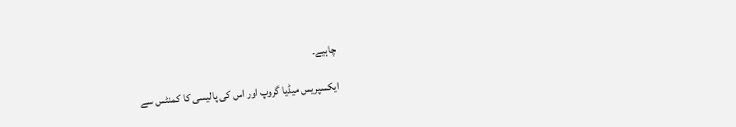چاہیے۔

ایکسپریس میڈیا گروپ اور اس کی پالیسی کا کمنٹس سے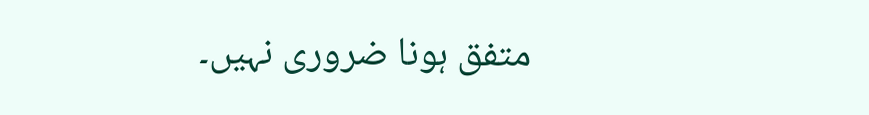متفق ہونا ضروری نہیں۔